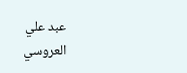عبد علي العروسي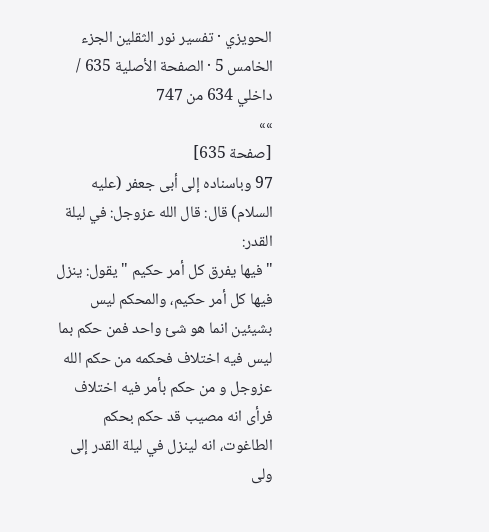الحويزي · تفسير نور الثقلين الجزء الخامس 5 · الصفحة الأصلية 635 / داخلي 634 من 747
»»
[صفحة 635]
97 وباسناده إلى أبى جعفر (عليه السلام) قال: قال الله عزوجل: في ليلة القدر:
" فيها يفرق كل أمر حكيم " يقول: ينزل فيها كل أمر حكيم، والمحكم ليس بشيئين انما هو شئ واحد فمن حكم بما ليس فيه اختلاف فحكمه من حكم الله عزوجل و من حكم بأمر فيه اختلاف فرأى انه مصيب قد حكم بحكم الطاغوت، انه لينزل في ليلة القدر إلى ولى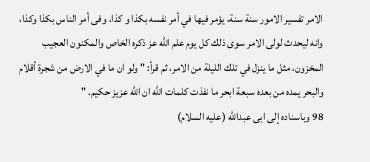الامر تفسير الامور سنة سنة، يؤمر فيها في أمر نفسه بكذا و كذا، وفى أمر الناس بكذا وكذا، وانه ليحدث لولى الامر سوى ذلك كل يوم علم الله عز ذكره الخاص والمكنون العجيب المخزون، مثل ما ينزل في تلك الليلة من الامر، ثم قرأ: " ولو ان ما في الارض من شجرة أقلام والبحر يمده من بعده سبعة ابحر ما نفذت كلمات الله ان الله عزيز حكيم. "
98 وباسناده إلى ابى عبدالله (عليه السلام)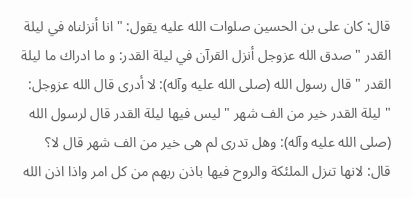قال: كان على بن الحسين صلوات الله عليه يقول: " انا أنزلناه في ليلة القدر " صدق الله عزوجل أنزل القرآن في ليلة القدر: و ما ادراك ما ليلة القدر " قال رسول الله (صلى الله عليه وآله): لا أدرى قال الله عزوجل: " ليلة القدر خير من الف شهر " ليس فيها ليلة القدر قال لرسول الله (صلى الله عليه وآله): وهل تدرى لم هى خير من الف شهر قال لا؟ قال: لانها تنزل الملئكة والروح فيها باذن ربهم من كل امر واذا اذن الله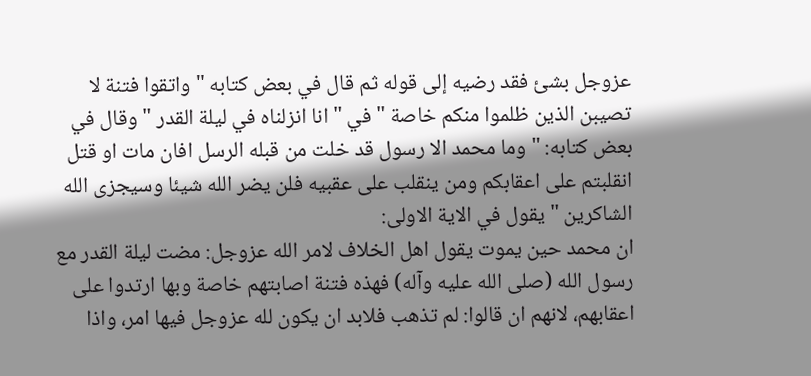عزوجل بشئ فقد رضيه إلى قوله ثم قال في بعض كتابه " واتقوا فتنة لا تصيبن الذين ظلموا منكم خاصة " في " انا انزلناه في ليلة القدر " وقال في بعض كتابه: " وما محمد الا رسول قد خلت من قبله الرسل افان مات او قتل انقلبتم على اعقابكم ومن ينقلب على عقبيه فلن يضر الله شيئا وسيجزى الله الشاكرين " يقول في الاية الاولى:
ان محمد حين يموت يقول اهل الخلاف لامر الله عزوجل: مضت ليلة القدر مع رسول الله (صلى الله عليه وآله) فهذه فتنة اصابتهم خاصة وبها ارتدوا على اعقابهم، لانهم ان قالوا: لم تذهب فلابد ان يكون لله عزوجل فيها امر، واذا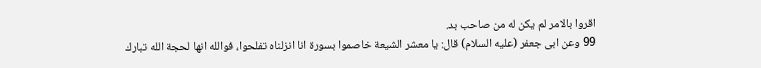اقروا بالامر لم يكن له من صاحب بد.
99 وعن ابى جعفر (عليه السلام) قال: يا معشر الشيعة خاصموا بسورة انا انزلناه تفلحوا، فوالله انها لحجة الله تبارك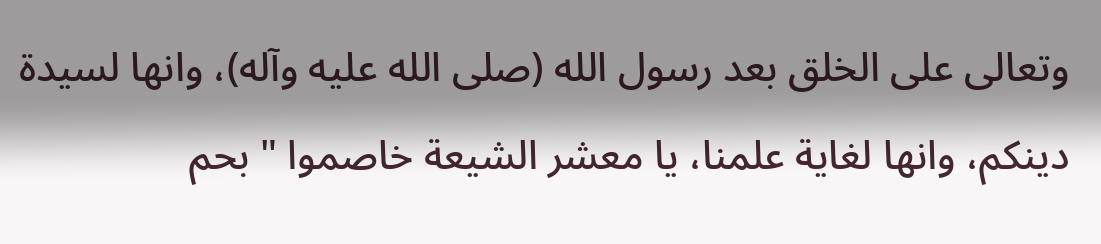وتعالى على الخلق بعد رسول الله (صلى الله عليه وآله)، وانها لسيدة دينكم، وانها لغاية علمنا، يا معشر الشيعة خاصموا " بحم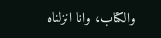والكتاب، وانا انزلناه